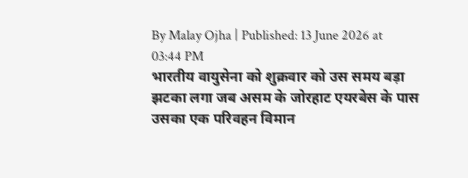By Malay Ojha | Published: 13 June 2026 at 03:44 PM
भारतीय वायुसेना को शुक्रवार को उस समय बड़ा झटका लगा जब असम के जोरहाट एयरबेस के पास उसका एक परिवहन विमान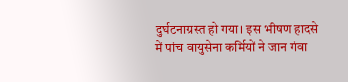दुर्घटनाग्रस्त हो गया। इस भीषण हादसे में पांच वायुसेना कर्मियों ने जान गंवा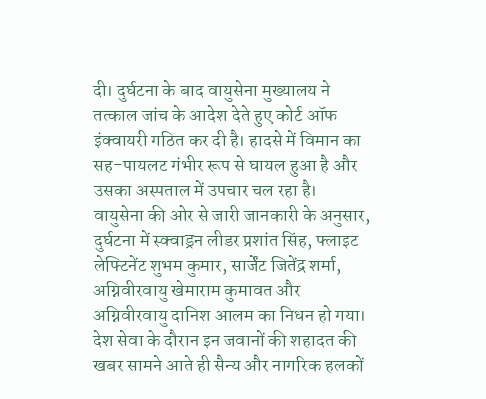दी। दुर्घटना के बाद वायुसेना मुख्यालय ने तत्काल जांच के आदेश देते हुए कोर्ट ऑफ इंक्वायरी गठित कर दी है। हादसे में विमान का सह-पायलट गंभीर रूप से घायल हुआ है और उसका अस्पताल में उपचार चल रहा है।
वायुसेना की ओर से जारी जानकारी के अनुसार, दुर्घटना में स्क्वाड्रन लीडर प्रशांत सिंह, फ्लाइट लेफ्टिनेंट शुभम कुमार, सार्जेंट जितेंद्र शर्मा, अग्निवीरवायु खेमाराम कुमावत और अग्निवीरवायु दानिश आलम का निधन हो गया। देश सेवा के दौरान इन जवानों की शहादत की खबर सामने आते ही सैन्य और नागरिक हलकों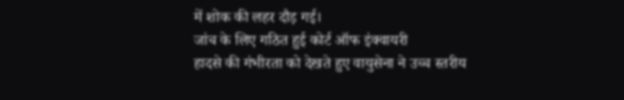में शोक की लहर दौड़ गई।
जांच के लिए गठित हुई कोर्ट ऑफ इंक्वायरी
हादसे की गंभीरता को देखते हुए वायुसेना ने उच्च स्तरीय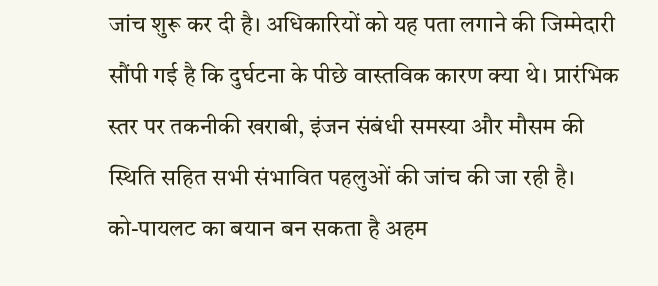जांच शुरू कर दी है। अधिकारियों को यह पता लगाने की जिम्मेदारी सौंपी गई है कि दुर्घटना के पीछे वास्तविक कारण क्या थे। प्रारंभिक स्तर पर तकनीकी खराबी, इंजन संबंधी समस्या और मौसम की स्थिति सहित सभी संभावित पहलुओं की जांच की जा रही है।
को-पायलट का बयान बन सकता है अहम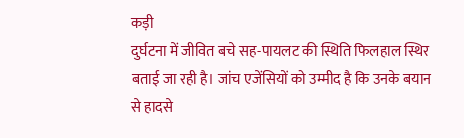कड़ी
दुर्घटना में जीवित बचे सह-पायलट की स्थिति फिलहाल स्थिर बताई जा रही है। जांच एजेंसियों को उम्मीद है कि उनके बयान से हादसे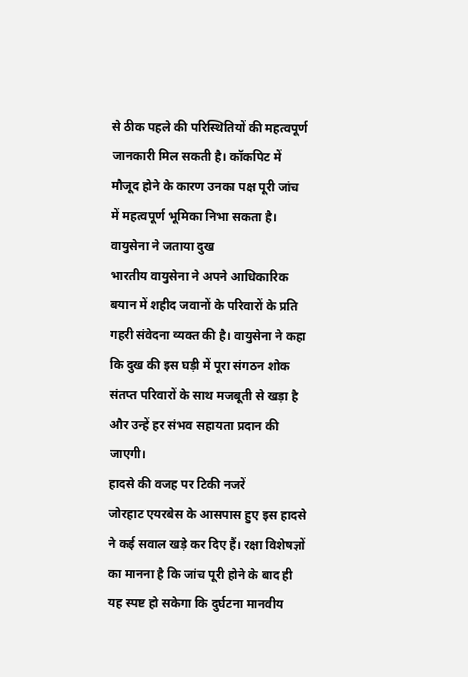से ठीक पहले की परिस्थितियों की महत्वपूर्ण जानकारी मिल सकती है। कॉकपिट में मौजूद होने के कारण उनका पक्ष पूरी जांच में महत्वपूर्ण भूमिका निभा सकता है।
वायुसेना ने जताया दुख
भारतीय वायुसेना ने अपने आधिकारिक बयान में शहीद जवानों के परिवारों के प्रति गहरी संवेदना व्यक्त की है। वायुसेना ने कहा कि दुख की इस घड़ी में पूरा संगठन शोक संतप्त परिवारों के साथ मजबूती से खड़ा है और उन्हें हर संभव सहायता प्रदान की जाएगी।
हादसे की वजह पर टिकी नजरें
जोरहाट एयरबेस के आसपास हुए इस हादसे ने कई सवाल खड़े कर दिए हैं। रक्षा विशेषज्ञों का मानना है कि जांच पूरी होने के बाद ही यह स्पष्ट हो सकेगा कि दुर्घटना मानवीय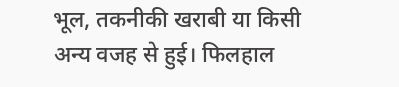भूल, तकनीकी खराबी या किसी अन्य वजह से हुई। फिलहाल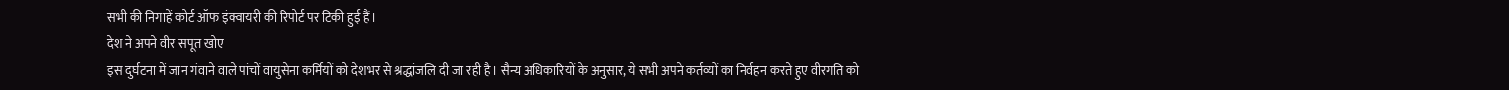सभी की निगाहें कोर्ट ऑफ इंक्वायरी की रिपोर्ट पर टिकी हुई हैं।
देश ने अपने वीर सपूत खोए
इस दुर्घटना में जान गंवाने वाले पांचों वायुसेना कर्मियों को देशभर से श्रद्धांजलि दी जा रही है। सैन्य अधिकारियों के अनुसार, ये सभी अपने कर्तव्यों का निर्वहन करते हुए वीरगति को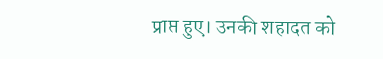प्राप्त हुए। उनकी शहादत को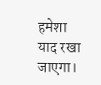हमेशा याद रखा जाएगा।